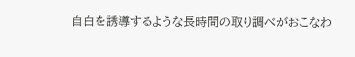自白を誘導するような長時間の取り調べがおこなわ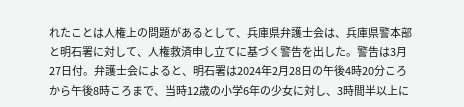れたことは人権上の問題があるとして、兵庫県弁護士会は、兵庫県警本部と明石署に対して、人権救済申し立てに基づく警告を出した。警告は3月27日付。弁護士会によると、明石署は2024年2月28日の午後4時20分ころから午後8時ころまで、当時12歳の小学6年の少女に対し、3時間半以上に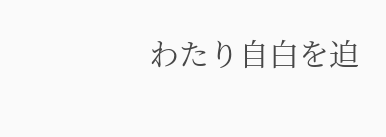わたり自白を迫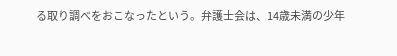る取り調べをおこなったという。弁護士会は、14歳未満の少年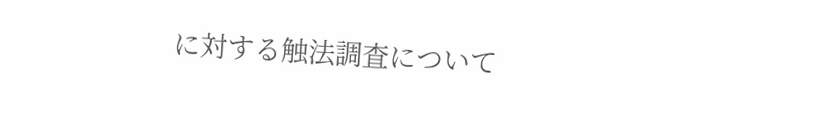に対する触法調査について